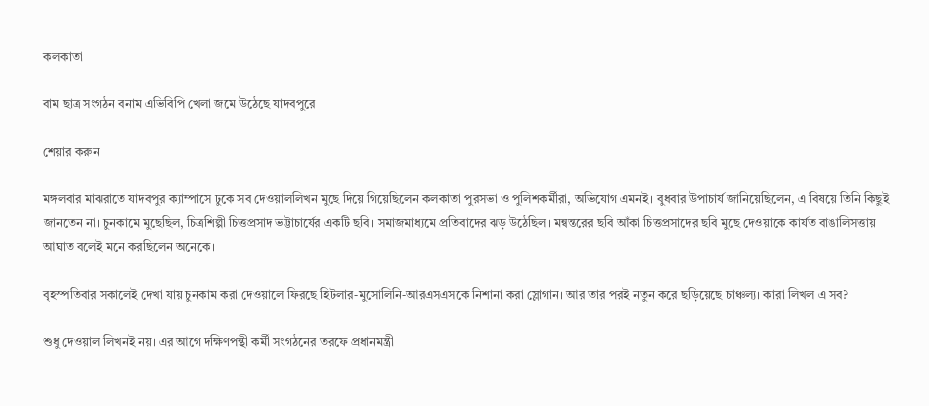কলকাতা

বাম ছাত্র সংগঠন বনাম এভিবিপি খেলা জমে উঠেছে যাদবপুরে

শেয়ার করুন

মঙ্গলবার মাঝরাতে যাদবপুর ক্যাম্পাসে ঢুকে সব দেওয়াললিখন মুছে দিয়ে গিয়েছিলেন কলকাতা পুরসভা ও পুলিশকর্মীরা, অভিযোগ এমনই। বুধবার উপাচার্য জানিয়েছিলেন, এ বিষয়ে তিনি কিছুই জানতেন না। চুনকামে মুছেছিল, চিত্রশিল্পী চিত্তপ্রসাদ ভট্টাচার্যের একটি ছবি। সমাজমাধ্যমে প্রতিবাদের ঝড় উঠেছিল। মন্বন্তরের ছবি আঁকা চিত্তপ্রসাদের ছবি মুছে দেওয়াকে কার্যত বাঙালিসত্তায় আঘাত বলেই মনে করছিলেন অনেকে।

বৃহস্পতিবার সকালেই দেখা যায় চুনকাম করা দেওয়ালে ফিরছে হিটলার-মুসোলিনি-আরএসএসকে নিশানা করা স্লোগান। আর তার পরই নতুন করে ছড়িয়েছে চাঞ্চল্য। কারা লিখল এ সব?

শুধু দেওয়াল লিখনই নয়। এর আগে দক্ষিণপন্থী কর্মী সংগঠনের তরফে প্রধানমন্ত্রী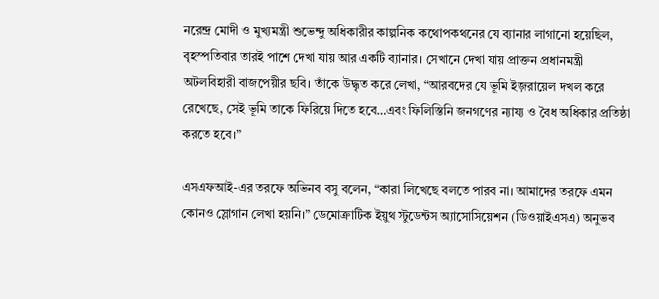নরেন্দ্র মোদী ও মুখ্যমন্ত্রী শুভেন্দু অধিকারীর কাল্পনিক কথোপকথনের যে ব্যানার লাগানো হয়েছিল, বৃহস্পতিবার তারই পাশে দেখা যায় আর একটি ব্যানার। সেখানে দেখা যায় প্রাক্তন প্রধানমন্ত্রী অটলবিহারী বাজপেয়ীর ছবি। তাঁকে উদ্ধৃত করে লেখা, “আরবদের যে ভূমি ইজ়রায়েল দখল করে রেখেছে, সেই ভূমি তাকে ফিরিয়ে দিতে হবে…এবং ফিলিস্তিনি জনগণের ন্যায্য ও বৈধ অধিকার প্রতিষ্ঠা করতে হবে।”

এসএফআই-এর তরফে অভিনব বসু বলেন, “কারা লিখেছে বলতে পারব না। আমাদের তরফে এমন কোনও স্লোগান লেখা হয়নি।” ডেমোক্রাটিক ইয়ুথ স্টুডেন্টস অ্যাসোসিয়েশন (ডিওয়াইএসএ) অনুভব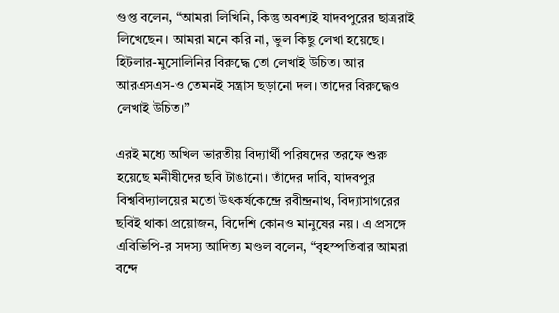গুপ্ত বলেন, “আমরা লিখিনি, কিন্তু অবশ্যই যাদবপুরের ছাত্ররাই লিখেছেন। আমরা মনে করি না, ভুল কিছু লেখা হয়েছে। হিটলার-মুসোলিনির বিরুদ্ধে তো লেখাই উচিত। আর আরএসএস-ও তেমনই সন্ত্রাস ছড়ানো দল। তাদের বিরুদ্ধেও লেখাই উচিত।”

এরই মধ্যে অখিল ভারতীয় বিদ্যার্থী পরিষদের তরফে শুরু হয়েছে মনীষীদের ছবি টাঙানো। তাঁদের দাবি, যাদবপুর বিশ্ববিদ্যালয়ের মতো উৎকর্ষকেন্দ্রে রবীন্দ্রনাথ, বিদ্যাসাগরের ছবিই থাকা প্রয়োজন, বিদেশি কোনও মানুষের নয়। এ প্রসঙ্গে এবিভিপি-র সদস্য আদিত্য মণ্ডল বলেন, “বৃহস্পতিবার আমরা বন্দে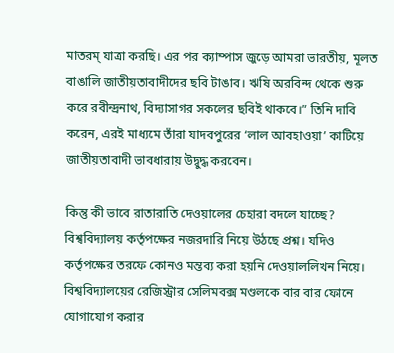মাতরম্‌ যাত্রা করছি। এর পর ক্যাম্পাস জুড়ে আমরা ভারতীয়, মূলত বাঙালি জাতীয়তাবাদীদের ছবি টাঙাব। ঋষি অরবিন্দ থেকে শুরু করে রবীন্দ্রনাথ, বিদ্যাসাগর সকলের ছবিই থাকবে।” তিনি দাবি করেন, এরই মাধ্যমে তাঁরা যাদবপুরের ‘লাল আবহাওয়া’ কাটিয়ে জাতীয়তাবাদী ভাবধারায় উদ্বুদ্ধ করবেন।

কিন্তু কী ভাবে রাতারাতি দেওয়ালের চেহারা বদলে যাচ্ছে? বিশ্ববিদ্যালয় কর্তৃপক্ষের নজরদারি নিয়ে উঠছে প্রশ্ন। যদিও কর্তৃপক্ষের তরফে কোনও মন্তব্য করা হয়নি দেওয়াললিখন নিয়ে। বিশ্ববিদ্যালয়ের রেজিস্ট্রার সেলিমবক্স মণ্ডলকে বার বার ফোনে যোগাযোগ করার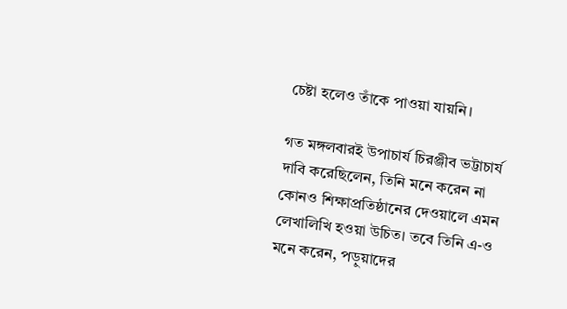চেষ্টা হলেও তাঁকে পাওয়া যায়নি।

গত মঙ্গলবারই উপাচার্য চিরঞ্জীব ভট্টাচার্য দাবি করেছিলেন, তিনি মনে করেন না কোনও শিক্ষাপ্রতিষ্ঠানের দেওয়ালে এমন লেখালিখি হওয়া উচিত। তবে তিনি এ-ও মনে করেন, পড়ুয়াদের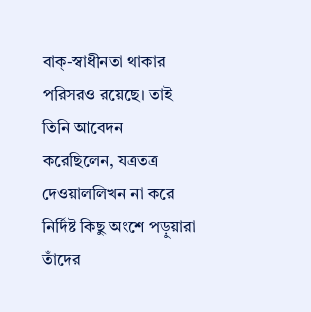বাক্‌-স্বাধীনতা থাকার পরিসরও রয়েছে। তাই তিনি আবেদন করেছিলেন, যত্রতত্র দেওয়াললিখন না করে নির্দিষ্ট কিছু অংশে পড়ুয়ারা তাঁদের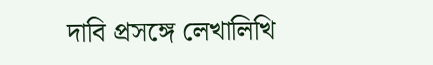দাবি প্রসঙ্গে লেখালিখি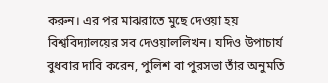করুন। এর পর মাঝরাতে মুছে দেওয়া হয় বিশ্ববিদ্যালয়ের সব দেওয়াললিখন। যদিও উপাচার্য বুধবার দাবি করেন, পুলিশ বা পুরসভা তাঁর অনুমতি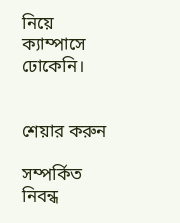নিয়ে ক্যাম্পাসে ঢোকেনি।


শেয়ার করুন

সম্পর্কিত নিবন্ধ